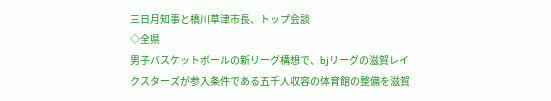三日月知事と橋川草津市長、トップ会談
◇全県
男子バスケットボールの新リーグ構想で、bjリーグの滋賀レイクスターズが参入条件である五千人収容の体育館の整備を滋賀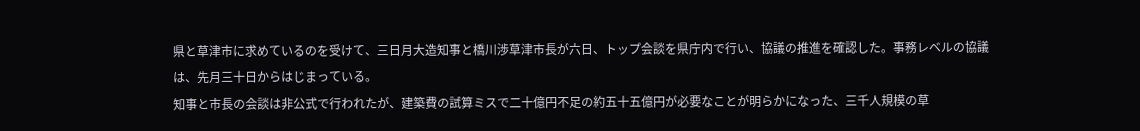県と草津市に求めているのを受けて、三日月大造知事と橋川渉草津市長が六日、トップ会談を県庁内で行い、協議の推進を確認した。事務レベルの協議は、先月三十日からはじまっている。
知事と市長の会談は非公式で行われたが、建築費の試算ミスで二十億円不足の約五十五億円が必要なことが明らかになった、三千人規模の草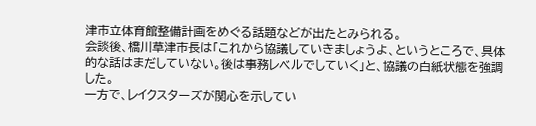津市立体育館整備計画をめぐる話題などが出たとみられる。
会談後、橋川草津市長は「これから協議していきましょうよ、というところで、具体的な話はまだしていない。後は事務レベルでしていく」と、協議の白紙状態を強調した。
一方で、レイクスターズが関心を示してい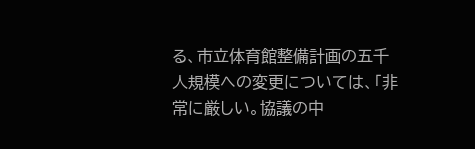る、市立体育館整備計画の五千人規模への変更については、「非常に厳しい。協議の中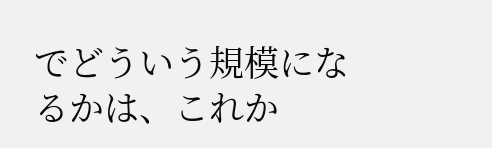でどういう規模になるかは、これか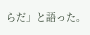らだ」と語った。